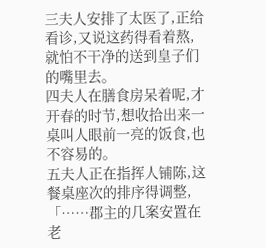三夫人安排了太医了,正给看诊,又说这药得看着熬,就怕不干净的送到皇子们的嘴里去。
四夫人在膳食房呆着呢,才开春的时节,想收拾出来一桌叫人眼前一亮的饭食,也不容易的。
五夫人正在指挥人铺陈,这餐桌座次的排序得调整,「……郡主的几案安置在老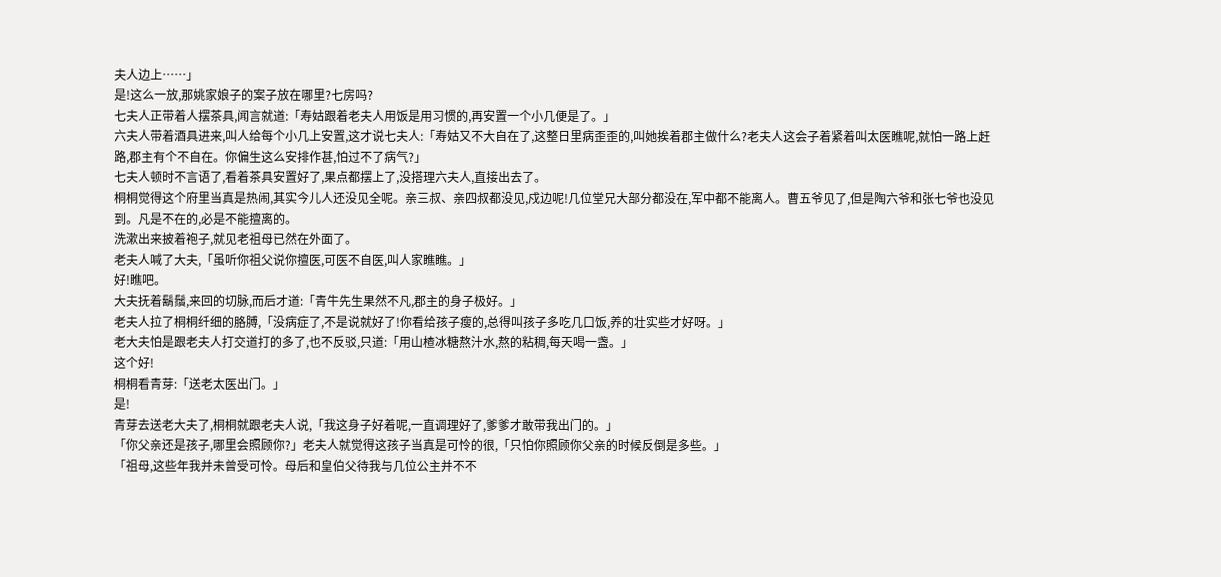夫人边上……」
是!这么一放,那姚家娘子的案子放在哪里?七房吗?
七夫人正带着人摆茶具,闻言就道:「寿姑跟着老夫人用饭是用习惯的,再安置一个小几便是了。」
六夫人带着酒具进来,叫人给每个小几上安置,这才说七夫人:「寿姑又不大自在了,这整日里病歪歪的,叫她挨着郡主做什么?老夫人这会子着紧着叫太医瞧呢,就怕一路上赶路,郡主有个不自在。你偏生这么安排作甚,怕过不了病气?」
七夫人顿时不言语了,看着茶具安置好了,果点都摆上了,没搭理六夫人,直接出去了。
桐桐觉得这个府里当真是热闹,其实今儿人还没见全呢。亲三叔、亲四叔都没见,戍边呢!几位堂兄大部分都没在,军中都不能离人。曹五爷见了,但是陶六爷和张七爷也没见到。凡是不在的,必是不能擅离的。
洗漱出来披着袍子,就见老祖母已然在外面了。
老夫人喊了大夫,「虽听你祖父说你擅医,可医不自医,叫人家瞧瞧。」
好!瞧吧。
大夫抚着鬍鬚,来回的切脉,而后才道:「青牛先生果然不凡,郡主的身子极好。」
老夫人拉了桐桐纤细的胳膊,「没病症了,不是说就好了!你看给孩子瘦的,总得叫孩子多吃几口饭,养的壮实些才好呀。」
老大夫怕是跟老夫人打交道打的多了,也不反驳,只道:「用山楂冰糖熬汁水,熬的粘稠,每天喝一盏。」
这个好!
桐桐看青芽:「送老太医出门。」
是!
青芽去送老大夫了,桐桐就跟老夫人说,「我这身子好着呢,一直调理好了,爹爹才敢带我出门的。」
「你父亲还是孩子,哪里会照顾你?」老夫人就觉得这孩子当真是可怜的很,「只怕你照顾你父亲的时候反倒是多些。」
「祖母,这些年我并未曾受可怜。母后和皇伯父待我与几位公主并不不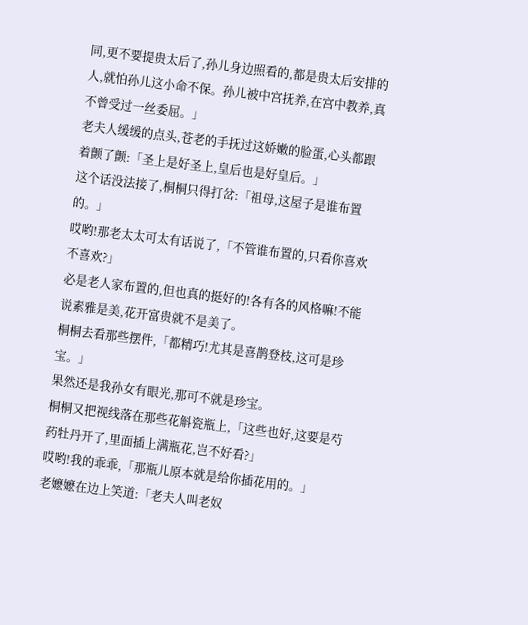同,更不要提贵太后了,孙儿身边照看的,都是贵太后安排的人,就怕孙儿这小命不保。孙儿被中宫抚养,在宫中教养,真不曾受过一丝委屈。」
老夫人缓缓的点头,苍老的手抚过这娇嫩的脸蛋,心头都跟着颤了颤:「圣上是好圣上,皇后也是好皇后。」
这个话没法接了,桐桐只得打岔:「祖母,这屋子是谁布置的。」
哎哟!那老太太可太有话说了,「不管谁布置的,只看你喜欢不喜欢?」
必是老人家布置的,但也真的挺好的!各有各的风格嘛!不能说素雅是美,花开富贵就不是美了。
桐桐去看那些摆件,「都精巧!尤其是喜鹊登枝,这可是珍宝。」
果然还是我孙女有眼光,那可不就是珍宝。
桐桐又把视线落在那些花斛瓷瓶上,「这些也好,这要是芍药牡丹开了,里面插上满瓶花,岂不好看?」
哎哟!我的乖乖,「那瓶儿原本就是给你插花用的。」
老嬷嬷在边上笑道:「老夫人叫老奴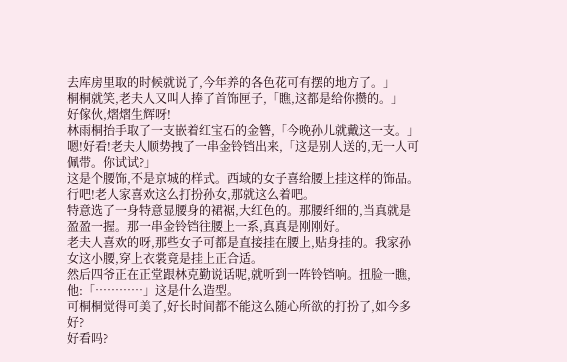去库房里取的时候就说了,今年养的各色花可有摆的地方了。」
桐桐就笑,老夫人又叫人捧了首饰匣子,「瞧,这都是给你攒的。」
好傢伙,熠熠生辉呀!
林雨桐抬手取了一支嵌着红宝石的金簪,「今晚孙儿就戴这一支。」
嗯!好看!老夫人顺势拽了一串金铃铛出来,「这是别人送的,无一人可佩带。你试试?」
这是个腰饰,不是京城的样式。西域的女子喜给腰上挂这样的饰品。行吧!老人家喜欢这么打扮孙女,那就这么着吧。
特意选了一身特意显腰身的裙裾,大红色的。那腰纤细的,当真就是盈盈一握。那一串金铃铛往腰上一系,真真是刚刚好。
老夫人喜欢的呀,那些女子可都是直接挂在腰上,贴身挂的。我家孙女这小腰,穿上衣裳竟是挂上正合适。
然后四爷正在正堂跟林克勤说话呢,就听到一阵铃铛响。扭脸一瞧,他:「…………」这是什么造型。
可桐桐觉得可美了,好长时间都不能这么随心所欲的打扮了,如今多好?
好看吗?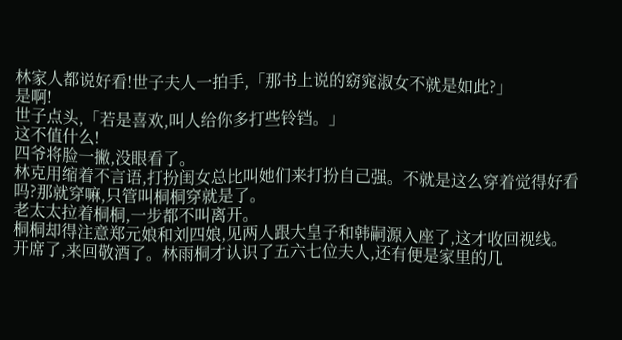林家人都说好看!世子夫人一拍手,「那书上说的窈窕淑女不就是如此?」
是啊!
世子点头,「若是喜欢,叫人给你多打些铃铛。」
这不值什么!
四爷将脸一撇,没眼看了。
林克用缩着不言语,打扮闺女总比叫她们来打扮自己强。不就是这么穿着觉得好看吗?那就穿嘛,只管叫桐桐穿就是了。
老太太拉着桐桐,一步都不叫离开。
桐桐却得注意郑元娘和刘四娘,见两人跟大皇子和韩嗣源入座了,这才收回视线。
开席了,来回敬酒了。林雨桐才认识了五六七位夫人,还有便是家里的几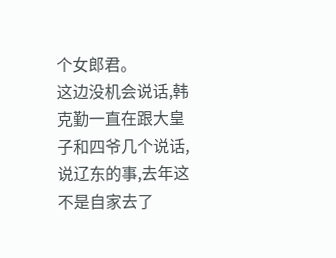个女郎君。
这边没机会说话,韩克勤一直在跟大皇子和四爷几个说话,说辽东的事,去年这不是自家去了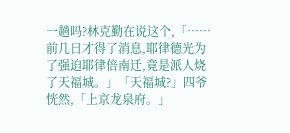一趟吗?林克勤在说这个,「……前几日才得了消息,耶律德光为了强迫耶律倍南迁,竟是派人烧了天福城。」「天福城?」四爷恍然,「上京龙泉府。」